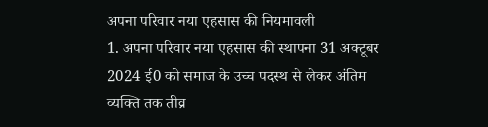अपना परिवार नया एहसास की नियमावली
1. अपना परिवार नया एहसास की स्थापना 31 अक्टूबर 2024 ई0 को समाज के उच्च पदस्थ से लेकर अंतिम व्यक्ति तक तीव्र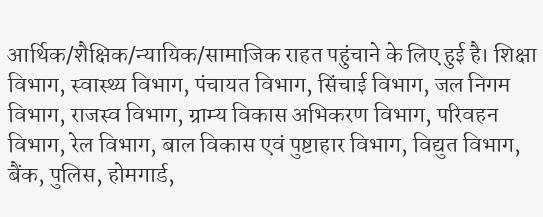आर्थिक/शैक्षिक/न्यायिक/सामाजिक राहत पहुंचाने के लिए हुई है। शिक्षा विभाग, स्वास्थ्य विभाग, पंचायत विभाग, सिंचाई विभाग, जल निगम विभाग, राजस्व विभाग, ग्राम्य विकास अभिकरण विभाग, परिवहन विभाग, रेल विभाग, बाल विकास एवं पुष्टाहार विभाग, विद्युत विभाग, बैंक, पुलिस, होमगार्ड,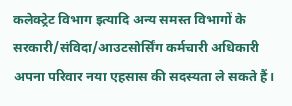कलेक्ट्रेट विभाग इत्यादि अन्य समस्त विभागों के सरकारी/संविदा/आउटसोर्सिंग कर्मचारी अधिकारी अपना परिवार नया एहसास की सदस्यता ले सकते हैं।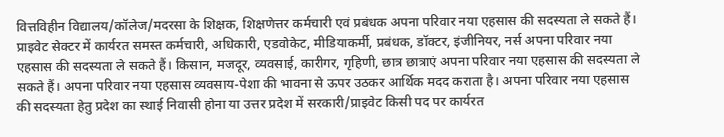वित्तविहीन विद्यालय/कॉलेज/मदरसा के शिक्षक, शिक्षणेत्तर कर्मचारी एवं प्रबंधक अपना परिवार नया एहसास की सदस्यता ले सकते हैं। प्राइवेट सेक्टर में कार्यरत समस्त कर्मचारी, अधिकारी, एडवोकेट, मीडियाकर्मी, प्रबंधक, डॉक्टर, इंजीनियर, नर्स अपना परिवार नया एहसास की सदस्यता ले सकते हैं। किसान, मजदूर, व्यवसाई, कारीगर, गृहिणी, छात्र छात्राएं अपना परिवार नया एहसास की सदस्यता ले सकते हैं। अपना परिवार नया एहसास व्यवसाय-पेशा की भावना से ऊपर उठकर आर्थिक मदद कराता है। अपना परिवार नया एहसास की सदस्यता हेतु प्रदेश का स्थाई निवासी होना या उत्तर प्रदेश में सरकारी/प्राइवेट किसी पद पर कार्यरत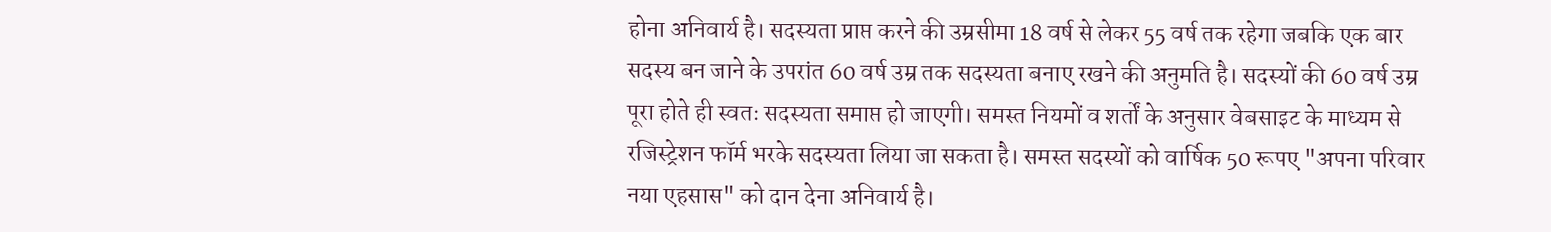होना अनिवार्य है। सदस्यता प्राप्त करने की उम्रसीमा 18 वर्ष से लेकर 55 वर्ष तक रहेगा जबकि एक बार सदस्य बन जाने के उपरांत 60 वर्ष उम्र तक सदस्यता बनाए रखने की अनुमति है। सदस्यों की 60 वर्ष उम्र पूरा होते ही स्वतः सदस्यता समाप्त हो जाएगी। समस्त नियमों व शर्तों के अनुसार वेबसाइट के माध्यम से रजिस्ट्रेशन फॉर्म भरके सदस्यता लिया जा सकता है। समस्त सदस्यों को वार्षिक 50 रूपए "अपना परिवार नया एहसास" को दान देना अनिवार्य है।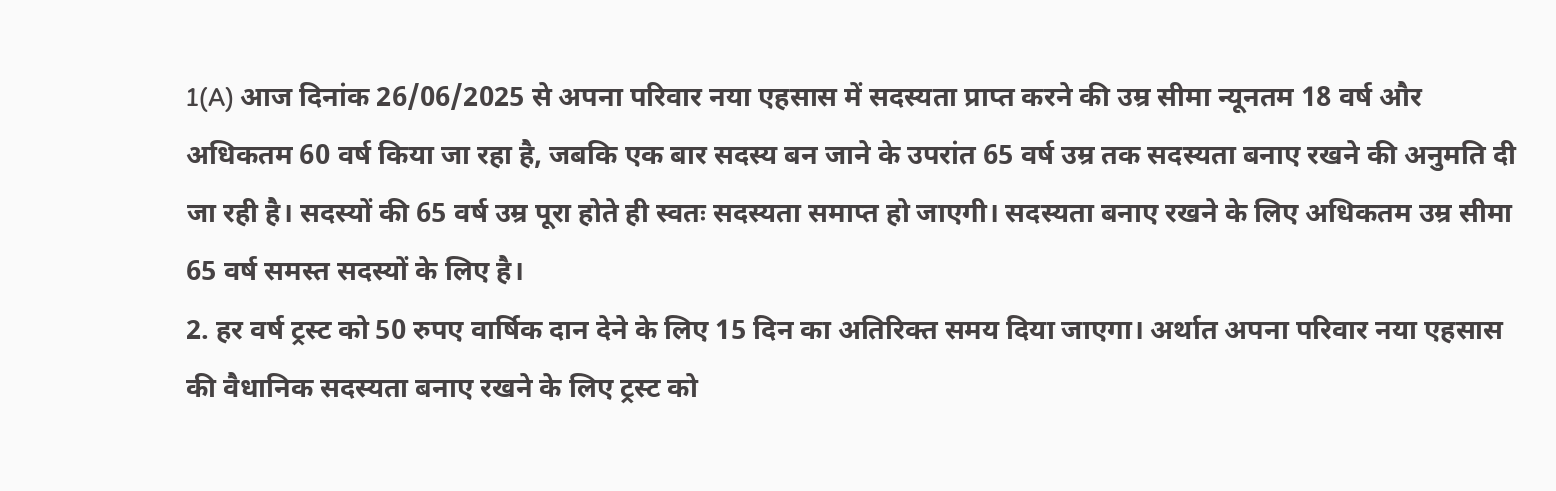1(A) आज दिनांक 26/06/2025 से अपना परिवार नया एहसास में सदस्यता प्राप्त करने की उम्र सीमा न्यूनतम 18 वर्ष और अधिकतम 60 वर्ष किया जा रहा है, जबकि एक बार सदस्य बन जाने के उपरांत 65 वर्ष उम्र तक सदस्यता बनाए रखने की अनुमति दी जा रही है। सदस्यों की 65 वर्ष उम्र पूरा होते ही स्वतः सदस्यता समाप्त हो जाएगी। सदस्यता बनाए रखने के लिए अधिकतम उम्र सीमा 65 वर्ष समस्त सदस्यों के लिए है।
2. हर वर्ष ट्रस्ट को 50 रुपए वार्षिक दान देने के लिए 15 दिन का अतिरिक्त समय दिया जाएगा। अर्थात अपना परिवार नया एहसास की वैधानिक सदस्यता बनाए रखने के लिए ट्रस्ट को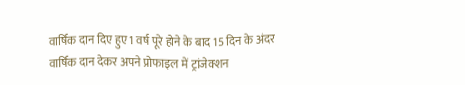वार्षिक दान दिए हुए 1 वर्ष पूरे होने के बाद 15 दिन के अंदर वार्षिक दान देकर अपने प्रोफाइल में ट्रांजेक्शन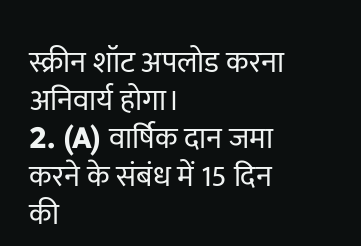स्क्रीन शॉट अपलोड करना अनिवार्य होगा।
2. (A) वार्षिक दान जमा करने के संबंध में 15 दिन की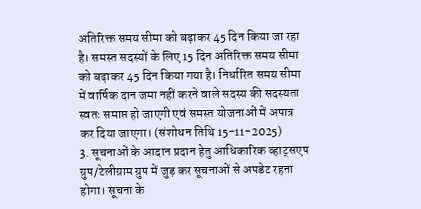अतिरिक्त समय सीमा को बढ़ाकर 45 दिन किया जा रहा है। समस्त सदस्यों के लिए 15 दिन अतिरिक्त समय सीमा को बढ़ाकर 45 दिन किया गया है। निर्धारित समय सीमा में वार्षिक दान जमा नहीं करने वाले सदस्य की सदस्यता स्वतः समाप्त हो जाएगी एवं समस्त योजनाओं में अपात्र कर दिया जाएगा। (संशोधन तिथि 15-11-2025)
3. सूचनाओं के आदान प्रदान हेतु आधिकारिक व्हाट्सएप ग्रुप/टेलीग्राम ग्रुप में जुड़ कर सूचनाओं से अपडेट रहना होगा। सूचना के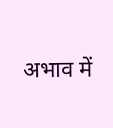अभाव में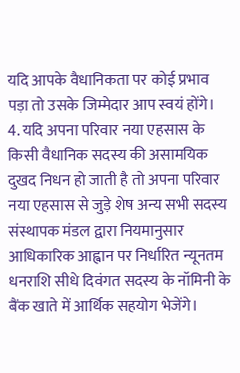यदि आपके वैधानिकता पर कोई प्रभाव पड़ा तो उसके जिम्मेदार आप स्वयं होंगे।
4. यदि अपना परिवार नया एहसास के किसी वैधानिक सदस्य की असामयिक दुखद निधन हो जाती है तो अपना परिवार नया एहसास से जुड़े शेष अन्य सभी सदस्य संस्थापक मंडल द्वारा नियमानुसार आधिकारिक आह्वान पर निर्धारित न्यूनतम धनराशि सीधे दिवंगत सदस्य के नॉमिनी के बैंक खाते में आर्थिक सहयोग भेजेंगे।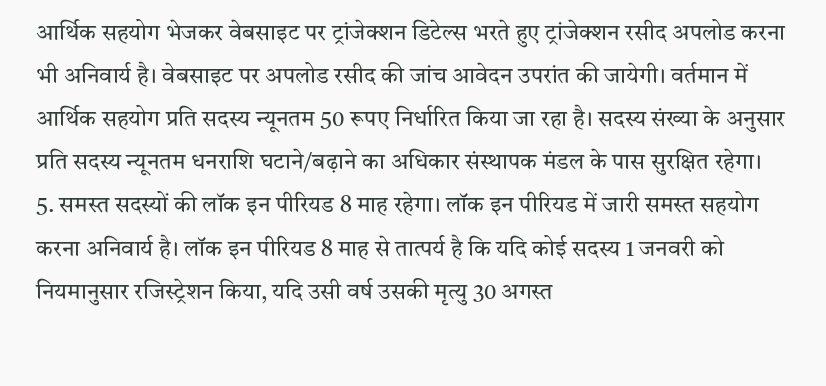आर्थिक सहयोग भेजकर वेबसाइट पर ट्रांजेक्शन डिटेल्स भरते हुए ट्रांजेक्शन रसीद अपलोड करना भी अनिवार्य है। वेबसाइट पर अपलोड रसीद की जांच आवेदन उपरांत की जायेगी। वर्तमान में आर्थिक सहयोग प्रति सदस्य न्यूनतम 50 रूपए निर्धारित किया जा रहा है। सदस्य संख्या के अनुसार प्रति सदस्य न्यूनतम धनराशि घटाने/बढ़ाने का अधिकार संस्थापक मंडल के पास सुरक्षित रहेगा।
5. समस्त सदस्यों की लॉक इन पीरियड 8 माह रहेगा। लॉक इन पीरियड में जारी समस्त सहयोग करना अनिवार्य है। लॉक इन पीरियड 8 माह से तात्पर्य है कि यदि कोई सदस्य 1 जनवरी को नियमानुसार रजिस्ट्रेशन किया, यदि उसी वर्ष उसकी मृत्यु 30 अगस्त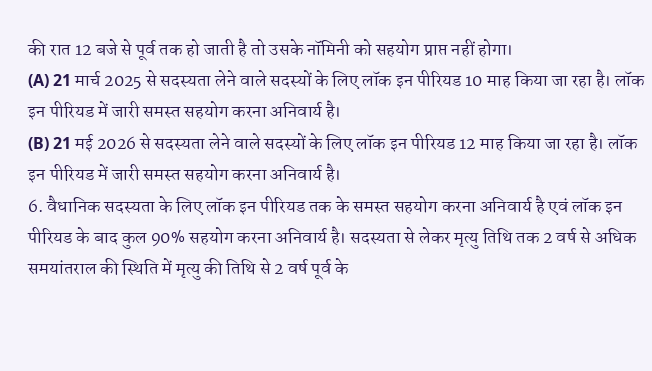की रात 12 बजे से पूर्व तक हो जाती है तो उसके नॉमिनी को सहयोग प्राप्त नहीं होगा।
(A) 21 मार्च 2025 से सदस्यता लेने वाले सदस्यों के लिए लॉक इन पीरियड 10 माह किया जा रहा है। लॉक इन पीरियड में जारी समस्त सहयोग करना अनिवार्य है।
(B) 21 मई 2026 से सदस्यता लेने वाले सदस्यों के लिए लॉक इन पीरियड 12 माह किया जा रहा है। लॉक इन पीरियड में जारी समस्त सहयोग करना अनिवार्य है।
6. वैधानिक सदस्यता के लिए लॉक इन पीरियड तक के समस्त सहयोग करना अनिवार्य है एवं लॉक इन पीरियड के बाद कुल 90% सहयोग करना अनिवार्य है। सदस्यता से लेकर मृत्यु तिथि तक 2 वर्ष से अधिक समयांतराल की स्थिति में मृत्यु की तिथि से 2 वर्ष पूर्व के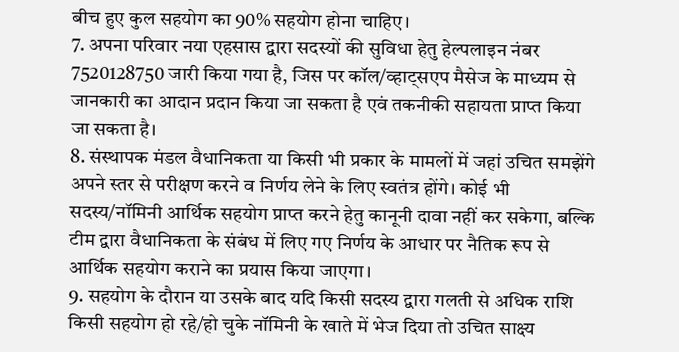बीच हुए कुल सहयोग का 90% सहयोग होना चाहिए।
7. अपना परिवार नया एहसास द्वारा सदस्यों की सुविधा हेतु हेल्पलाइन नंबर 7520128750 जारी किया गया है, जिस पर कॉल/व्हाट्सएप मैसेज के माध्यम से जानकारी का आदान प्रदान किया जा सकता है एवं तकनीकी सहायता प्राप्त किया जा सकता है।
8. संस्थापक मंडल वैधानिकता या किसी भी प्रकार के मामलों में जहां उचित समझेंगे अपने स्तर से परीक्षण करने व निर्णय लेने के लिए स्वतंत्र होंगे। कोई भी सदस्य/नॉमिनी आर्थिक सहयोग प्राप्त करने हेतु कानूनी दावा नहीं कर सकेगा, बल्कि टीम द्वारा वैधानिकता के संबंध में लिए गए निर्णय के आधार पर नैतिक रूप से आर्थिक सहयोग कराने का प्रयास किया जाएगा।
9. सहयोग के दौरान या उसके बाद यदि किसी सदस्य द्वारा गलती से अधिक राशि किसी सहयोग हो रहे/हो चुके नॉमिनी के खाते में भेज दिया तो उचित साक्ष्य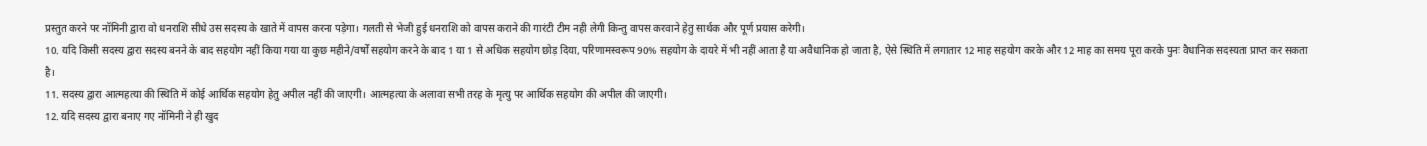प्रस्तुत करने पर नॉमिनी द्वारा वो धनराशि सीधे उस सदस्य के खाते में वापस करना पड़ेगा। गलती से भेजी हुई धनराशि को वापस कराने की गारंटी टीम नही लेगी किन्तु वापस करवाने हेतु सार्थक और पूर्ण प्रयास करेगी।
10. यदि किसी सदस्य द्वारा सदस्य बनने के बाद सहयोग नहीं किया गया या कुछ महीने/वर्षों सहयोग करने के बाद 1 या 1 से अधिक सहयोग छोड़ दिया, परिणामस्वरूप 90% सहयोग के दायरे में भी नहीं आता है या अवैधानिक हो जाता है, ऐसे स्थिति में लगातार 12 माह सहयोग करके और 12 माह का समय पूरा करके पुनः वैधानिक सदस्यता प्राप्त कर सकता है।
11. सदस्य द्वारा आत्महत्या की स्थिति में कोई आर्थिक सहयोग हेतु अपील नहीं की जाएगी। आत्महत्या के अलावा सभी तरह के मृत्यु पर आर्थिक सहयोग की अपील की जाएगी।
12. यदि सदस्य द्वारा बनाए गए नॉमिनी ने ही खुद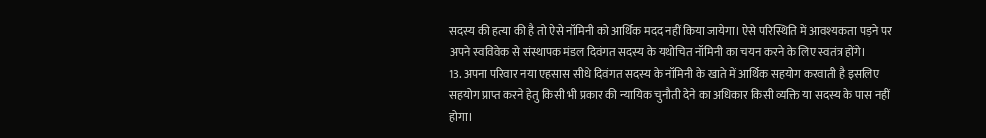सदस्य की हत्या की है तो ऐसे नॉमिनी को आर्थिक मदद नहीं किया जायेगा। ऐसे परिस्थिति में आवश्यकता पड़ने पर अपने स्वविवेक से संस्थापक मंडल दिवंगत सदस्य के यथोचित नॉमिनी का चयन करने के लिए स्वतंत्र होंगे।
13. अपना परिवार नया एहसास सीधे दिवंगत सदस्य के नॉमिनी के खाते में आर्थिक सहयोग करवाती है इसलिए सहयोग प्राप्त करने हेतु किसी भी प्रकार की न्यायिक चुनौती देने का अधिकार किसी व्यक्ति या सदस्य के पास नहीं होगा।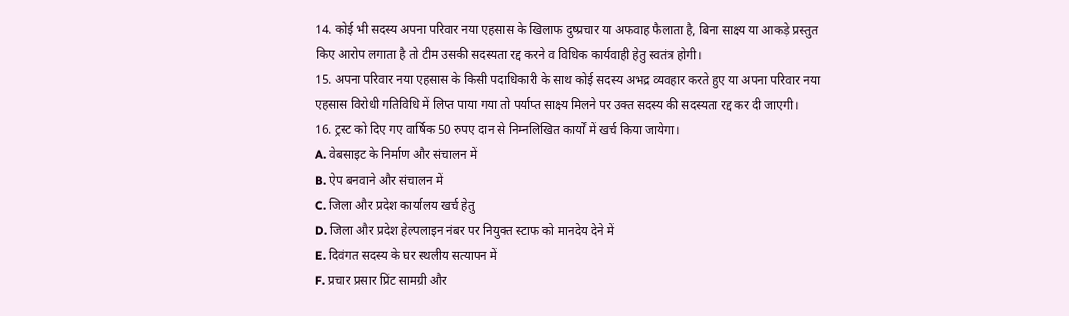14. कोई भी सदस्य अपना परिवार नया एहसास के खिलाफ दुष्प्रचार या अफवाह फैलाता है, बिना साक्ष्य या आकड़े प्रस्तुत किए आरोप लगाता है तो टीम उसकी सदस्यता रद्द करने व विधिक कार्यवाही हेतु स्वतंत्र होगी।
15. अपना परिवार नया एहसास के किसी पदाधिकारी के साथ कोई सदस्य अभद्र व्यवहार करते हुए या अपना परिवार नया एहसास विरोधी गतिविधि में लिप्त पाया गया तो पर्याप्त साक्ष्य मिलने पर उक्त सदस्य की सदस्यता रद्द कर दी जाएगी।
16. ट्रस्ट को दिए गए वार्षिक 50 रुपए दान से निम्नलिखित कार्यों में खर्च किया जायेगा।
A. वेबसाइट के निर्माण और संचालन में
B. ऐप बनवाने और संचालन में
C. जिला और प्रदेश कार्यालय खर्च हेतु
D. जिला और प्रदेश हेल्पलाइन नंबर पर नियुक्त स्टाफ को मानदेय देने में
E. दिवंगत सदस्य के घर स्थलीय सत्यापन में
F. प्रचार प्रसार प्रिंट सामग्री और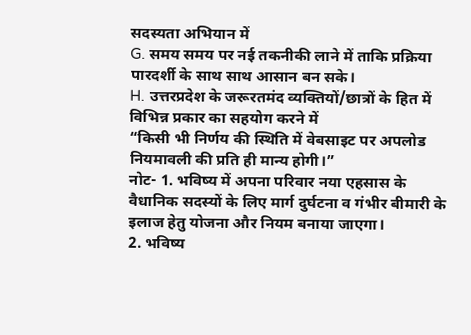सदस्यता अभियान में
G. समय समय पर नई तकनीकी लाने में ताकि प्रक्रिया पारदर्शी के साथ साथ आसान बन सके।
H. उत्तरप्रदेश के जरूरतमंद व्यक्तियों/छात्रों के हित में विभिन्न प्रकार का सहयोग करने में
“किसी भी निर्णय की स्थिति में वेबसाइट पर अपलोड नियमावली की प्रति ही मान्य होगी।”
नोट- 1. भविष्य में अपना परिवार नया एहसास के वैधानिक सदस्यों के लिए मार्ग दुर्घटना व गंभीर बीमारी के इलाज हेतु योजना और नियम बनाया जाएगा।
2. भविष्य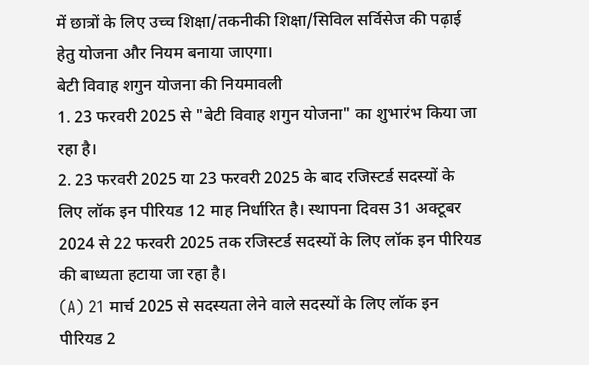में छात्रों के लिए उच्च शिक्षा/तकनीकी शिक्षा/सिविल सर्विसेज की पढ़ाई हेतु योजना और नियम बनाया जाएगा।
बेटी विवाह शगुन योजना की नियमावली
1. 23 फरवरी 2025 से "बेटी विवाह शगुन योजना" का शुभारंभ किया जा रहा है।
2. 23 फरवरी 2025 या 23 फरवरी 2025 के बाद रजिस्टर्ड सदस्यों के लिए लॉक इन पीरियड 12 माह निर्धारित है। स्थापना दिवस 31 अक्टूबर 2024 से 22 फरवरी 2025 तक रजिस्टर्ड सदस्यों के लिए लॉक इन पीरियड की बाध्यता हटाया जा रहा है।
(A) 21 मार्च 2025 से सदस्यता लेने वाले सदस्यों के लिए लॉक इन पीरियड 2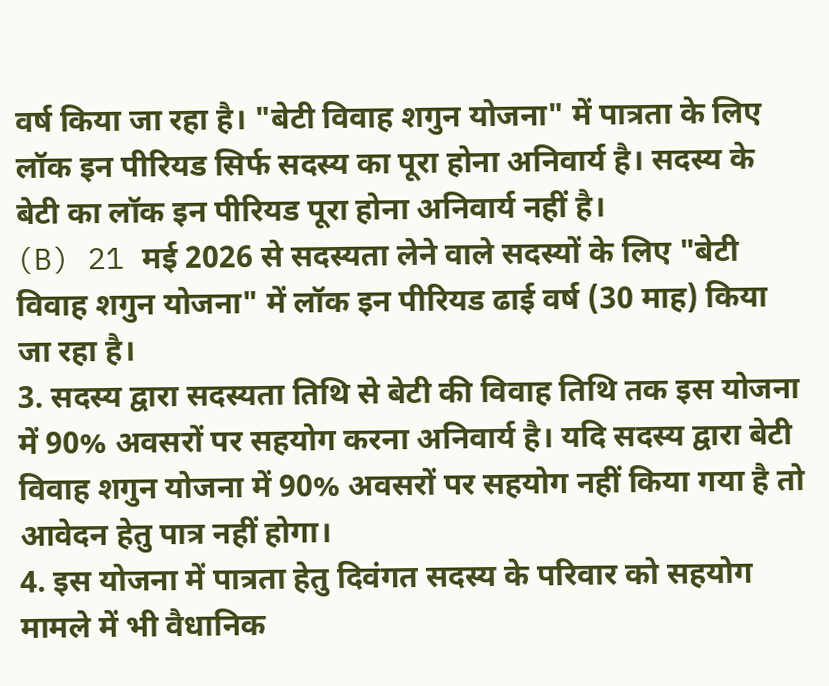वर्ष किया जा रहा है। "बेटी विवाह शगुन योजना" में पात्रता के लिए लॉक इन पीरियड सिर्फ सदस्य का पूरा होना अनिवार्य है। सदस्य के बेटी का लॉक इन पीरियड पूरा होना अनिवार्य नहीं है।
(B) 21 मई 2026 से सदस्यता लेने वाले सदस्यों के लिए "बेटी विवाह शगुन योजना" में लॉक इन पीरियड ढाई वर्ष (30 माह) किया जा रहा है।
3. सदस्य द्वारा सदस्यता तिथि से बेटी की विवाह तिथि तक इस योजना में 90% अवसरों पर सहयोग करना अनिवार्य है। यदि सदस्य द्वारा बेटी विवाह शगुन योजना में 90% अवसरों पर सहयोग नहीं किया गया है तो आवेदन हेतु पात्र नहीं होगा।
4. इस योजना में पात्रता हेतु दिवंगत सदस्य के परिवार को सहयोग मामले में भी वैधानिक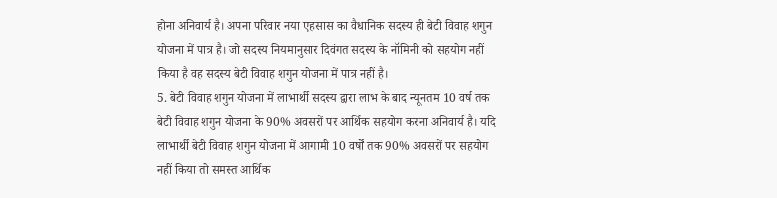होना अनिवार्य है। अपना परिवार नया एहसास का वैधानिक सदस्य ही बेटी विवाह शगुन योजना में पात्र है। जो सदस्य नियमानुसार दिवंगत सदस्य के नॉमिनी को सहयोग नहीं किया है वह सदस्य बेटी विवाह शगुन योजना में पात्र नहीं है।
5. बेटी विवाह शगुन योजना में लाभार्थी सदस्य द्वारा लाभ के बाद न्यूनतम 10 वर्ष तक बेटी विवाह शगुन योजना के 90% अवसरों पर आर्थिक सहयोग करना अनिवार्य है। यदि लाभार्थी बेटी विवाह शगुन योजना में आगामी 10 वर्षों तक 90% अवसरों पर सहयोग नहीं किया तो समस्त आर्थिक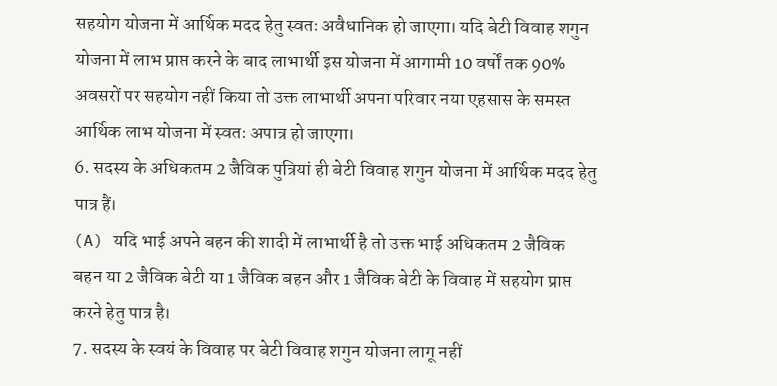सहयोग योजना में आर्थिक मदद हेतु स्वतः अवैधानिक हो जाएगा। यदि बेटी विवाह शगुन योजना में लाभ प्राप्त करने के बाद लाभार्थी इस योजना में आगामी 10 वर्षों तक 90% अवसरों पर सहयोग नहीं किया तो उक्त लाभार्थी अपना परिवार नया एहसास के समस्त आर्थिक लाभ योजना में स्वतः अपात्र हो जाएगा।
6. सदस्य के अधिकतम 2 जैविक पुत्रियां ही बेटी विवाह शगुन योजना में आर्थिक मदद हेतु पात्र हैं।
(A) यदि भाई अपने बहन की शादी में लाभार्थी है तो उक्त भाई अधिकतम 2 जैविक बहन या 2 जैविक बेटी या 1 जैविक बहन और 1 जैविक बेटी के विवाह में सहयोग प्राप्त करने हेतु पात्र है।
7. सदस्य के स्वयं के विवाह पर बेटी विवाह शगुन योजना लागू नहीं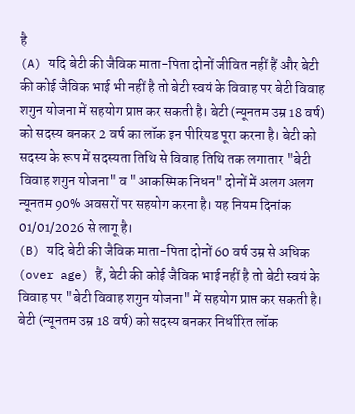है
(A) यदि बेटी की जैविक माता-पिता दोनों जीवित नहीं हैं और बेटी की कोई जैविक भाई भी नहीं है तो बेटी स्वयं के विवाह पर बेटी विवाह शगुन योजना में सहयोग प्राप्त कर सकती है। बेटी (न्यूनतम उम्र 18 वर्ष) को सदस्य बनकर 2 वर्ष का लॉक इन पीरियड पूरा करना है। बेटी को सदस्य के रूप में सदस्यता तिथि से विवाह तिथि तक लगातार "बेटी विवाह शगुन योजना" व "आकस्मिक निधन" दोनों में अलग अलग न्यूनतम 90% अवसरों पर सहयोग करना है। यह नियम दिनांक 01/01/2026 से लागू है।
(B) यदि बेटी की जैविक माता-पिता दोनों 60 वर्ष उम्र से अधिक (over age) हैं, बेटी की कोई जैविक भाई नहीं है तो बेटी स्वयं के विवाह पर "बेटी विवाह शगुन योजना" में सहयोग प्राप्त कर सकती है। बेटी (न्यूनतम उम्र 18 वर्ष) को सदस्य बनकर निर्धारित लॉक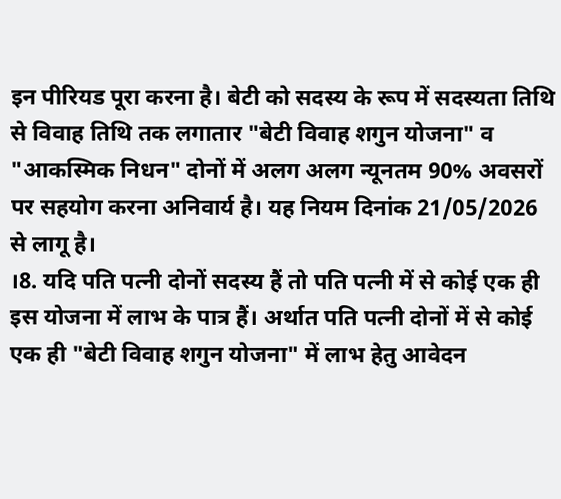इन पीरियड पूरा करना है। बेटी को सदस्य के रूप में सदस्यता तिथि से विवाह तिथि तक लगातार "बेटी विवाह शगुन योजना" व "आकस्मिक निधन" दोनों में अलग अलग न्यूनतम 90% अवसरों पर सहयोग करना अनिवार्य है। यह नियम दिनांक 21/05/2026 से लागू है।
।8. यदि पति पत्नी दोनों सदस्य हैं तो पति पत्नी में से कोई एक ही इस योजना में लाभ के पात्र हैं। अर्थात पति पत्नी दोनों में से कोई एक ही "बेटी विवाह शगुन योजना" में लाभ हेतु आवेदन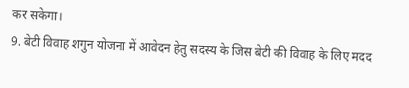कर सकेगा।
9. बेटी विवाह शगुन योजना में आवेदन हेतु सदस्य के जिस बेटी की विवाह के लिए मदद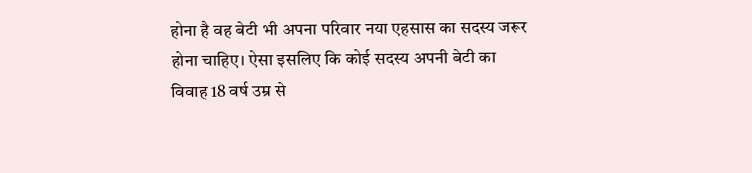होना है वह बेटी भी अपना परिवार नया एहसास का सदस्य जरूर होना चाहिए। ऐसा इसलिए कि कोई सदस्य अपनी बेटी का विवाह 18 वर्ष उम्र से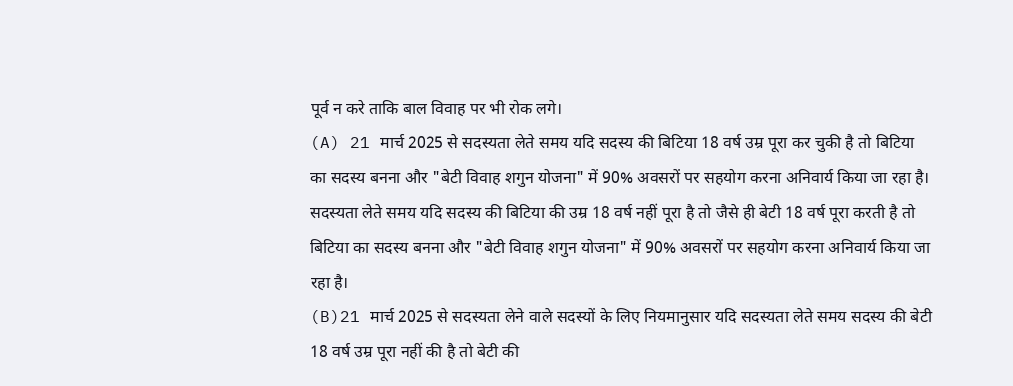पूर्व न करे ताकि बाल विवाह पर भी रोक लगे।
(A) 21 मार्च 2025 से सदस्यता लेते समय यदि सदस्य की बिटिया 18 वर्ष उम्र पूरा कर चुकी है तो बिटिया का सदस्य बनना और "बेटी विवाह शगुन योजना" में 90% अवसरों पर सहयोग करना अनिवार्य किया जा रहा है। सदस्यता लेते समय यदि सदस्य की बिटिया की उम्र 18 वर्ष नहीं पूरा है तो जैसे ही बेटी 18 वर्ष पूरा करती है तो बिटिया का सदस्य बनना और "बेटी विवाह शगुन योजना" में 90% अवसरों पर सहयोग करना अनिवार्य किया जा रहा है।
(B)21 मार्च 2025 से सदस्यता लेने वाले सदस्यों के लिए नियमानुसार यदि सदस्यता लेते समय सदस्य की बेटी 18 वर्ष उम्र पूरा नहीं की है तो बेटी की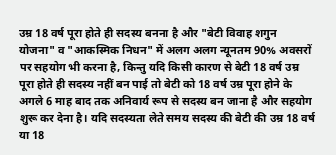उम्र 18 वर्ष पूरा होते ही सदस्य बनना है और "बेटी विवाह शगुन योजना" व "आकस्मिक निधन" में अलग अलग न्यूनतम 90% अवसरों पर सहयोग भी करना है, किन्तु यदि किसी कारण से बेटी 18 वर्ष उम्र पूरा होते ही सदस्य नहीं बन पाई तो बेटी को 18 वर्ष उम्र पूरा होने के अगले 6 माह बाद तक अनिवार्य रूप से सदस्य बन जाना है और सहयोग शुरू कर देना है। यदि सदस्यता लेते समय सदस्य की बेटी की उम्र 18 वर्ष या 18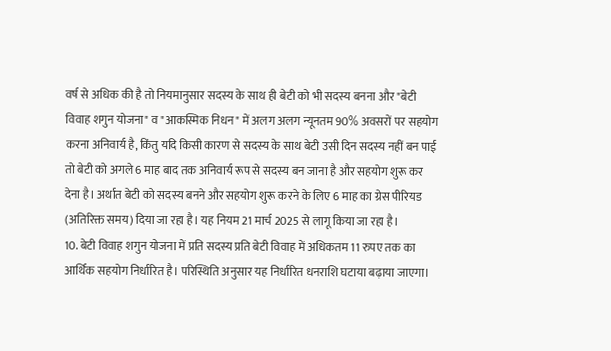वर्ष से अधिक की है तो नियमानुसार सदस्य के साथ ही बेटी को भी सदस्य बनना और "बेटी विवाह शगुन योजना" व "आकस्मिक निधन" में अलग अलग न्यूनतम 90% अवसरों पर सहयोग करना अनिवार्य है, किंतु यदि किसी कारण से सदस्य के साथ बेटी उसी दिन सदस्य नहीं बन पाई तो बेटी को अगले 6 माह बाद तक अनिवार्य रूप से सदस्य बन जाना है और सहयोग शुरू कर देना है। अर्थात बेटी को सदस्य बनने और सहयोग शुरू करने के लिए 6 माह का ग्रेस पीरियड (अतिरिक्त समय) दिया जा रहा है। यह नियम 21 मार्च 2025 से लागू किया जा रहा है।
10. बेटी विवाह शगुन योजना में प्रति सदस्य प्रति बेटी विवाह में अधिकतम 11 रुपए तक का आर्थिक सहयोग निर्धारित है। परिस्थिति अनुसार यह निर्धारित धनराशि घटाया बढ़ाया जाएगा।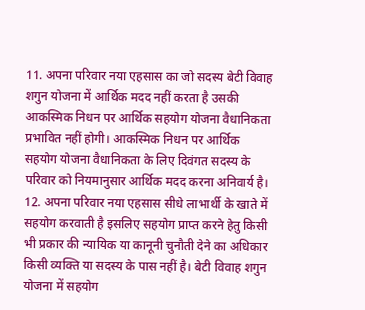11. अपना परिवार नया एहसास का जो सदस्य बेटी विवाह शगुन योजना में आर्थिक मदद नहीं करता है उसकी आकस्मिक निधन पर आर्थिक सहयोग योजना वैधानिकता प्रभावित नहीं होगी। आकस्मिक निधन पर आर्थिक सहयोग योजना वैधानिकता के लिए दिवंगत सदस्य के परिवार को नियमानुसार आर्थिक मदद करना अनिवार्य है।
12. अपना परिवार नया एहसास सीधे लाभार्थी के खाते में सहयोग करवाती है इसलिए सहयोग प्राप्त करने हेतु किसी भी प्रकार की न्यायिक या कानूनी चुनौती देने का अधिकार किसी व्यक्ति या सदस्य के पास नहीं है। बेटी विवाह शगुन योजना में सहयोग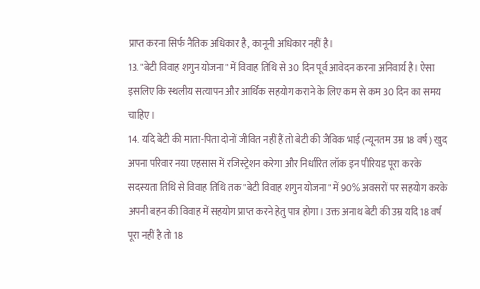प्राप्त करना सिर्फ नैतिक अधिकार है, कानूनी अधिकार नहीं है।
13. "बेटी विवाह शगुन योजना" में विवाह तिथि से 30 दिन पूर्व आवेदन करना अनिवार्य है। ऐसा इसलिए कि स्थलीय सत्यापन और आर्थिक सहयोग कराने के लिए कम से कम 30 दिन का समय चाहिए।
14. यदि बेटी की माता-पिता दोनों जीवित नहीं हैं तो बेटी की जैविक भाई (न्यूनतम उम्र 18 वर्ष) खुद अपना परिवार नया एहसास में रजिस्ट्रेशन करेगा और निर्धारित लॉक इन पीरियड पूरा करके सदस्यता तिथि से विवाह तिथि तक "बेटी विवाह शगुन योजना" में 90% अवसरों पर सहयोग करके अपनी बहन की विवाह में सहयोग प्राप्त करने हेतु पात्र होगा। उक्त अनाथ बेटी की उम्र यदि 18 वर्ष पूरा नहीं है तो 18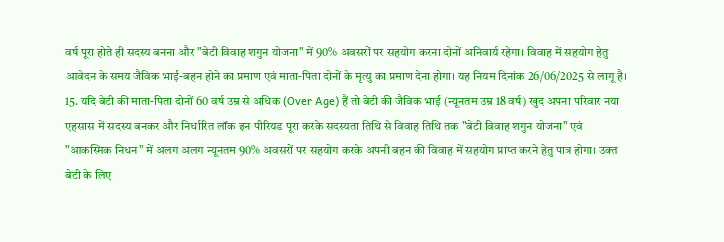वर्ष पूरा होते ही सदस्य बनना और "बेटी विवाह शगुन योजना" में 90% अवसरों पर सहयोग करना दोनों अनिवार्य रहेगा। विवाह में सहयोग हेतु आवेदन के समय जैविक भाई-बहन होने का प्रमाण एवं माता-पिता दोनों के मृत्यु का प्रमाण देना होगा। यह नियम दिनांक 26/06/2025 से लागू है।
15. यदि बेटी की माता-पिता दोनों 60 वर्ष उम्र से अधिक (Over Age) हैं तो बेटी की जैविक भाई (न्यूनतम उम्र 18 वर्ष) खुद अपना परिवार नया एहसास में सदस्य बनकर और निर्धारित लॉक इन पीरियड पूरा करके सदस्यता तिथि से विवाह तिथि तक "बेटी विवाह शगुन योजना" एवं "आकस्मिक निधन" में अलग अलग न्यूनतम 90% अवसरों पर सहयोग करके अपनी बहन की विवाह में सहयोग प्राप्त करने हेतु पात्र होगा। उक्त बेटी के लिए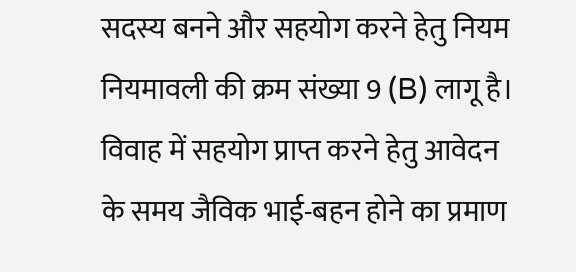सदस्य बनने और सहयोग करने हेतु नियम नियमावली की क्रम संख्या 9 (B) लागू है। विवाह में सहयोग प्राप्त करने हेतु आवेदन के समय जैविक भाई-बहन होने का प्रमाण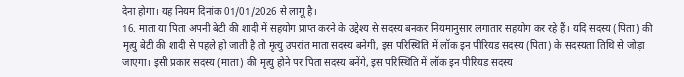देना होगा। यह नियम दिनांक 01/01/2026 से लागू है।
16. माता या पिता अपनी बेटी की शादी में सहयोग प्राप्त करने के उद्देश्य से सदस्य बनकर नियमानुसार लगातार सहयोग कर रहे हैं। यदि सदस्य (पिता) की मृत्यु बेटी की शादी से पहले हो जाती है तो मृत्यु उपरांत माता सदस्य बनेगी, इस परिस्थिति में लॉक इन पीरियड सदस्य (पिता) के सदस्यता तिथि से जोड़ा जाएगा। इसी प्रकार सदस्य (माता) की मृत्यु होने पर पिता सदस्य बनेंगे, इस परिस्थिति में लॉक इन पीरियड सदस्य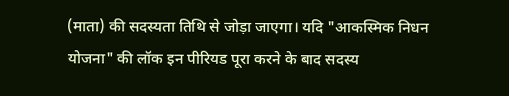(माता) की सदस्यता तिथि से जोड़ा जाएगा। यदि "आकस्मिक निधन योजना" की लॉक इन पीरियड पूरा करने के बाद सदस्य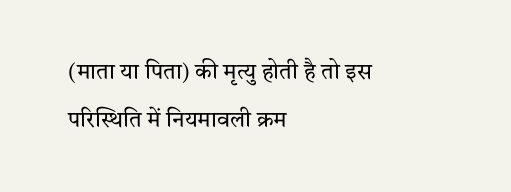(माता या पिता) की मृत्यु होती है तो इस परिस्थिति में नियमावली क्रम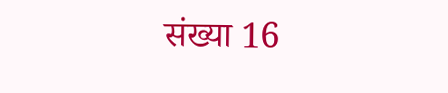संख्या 16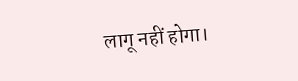लागू नहीं होगा।